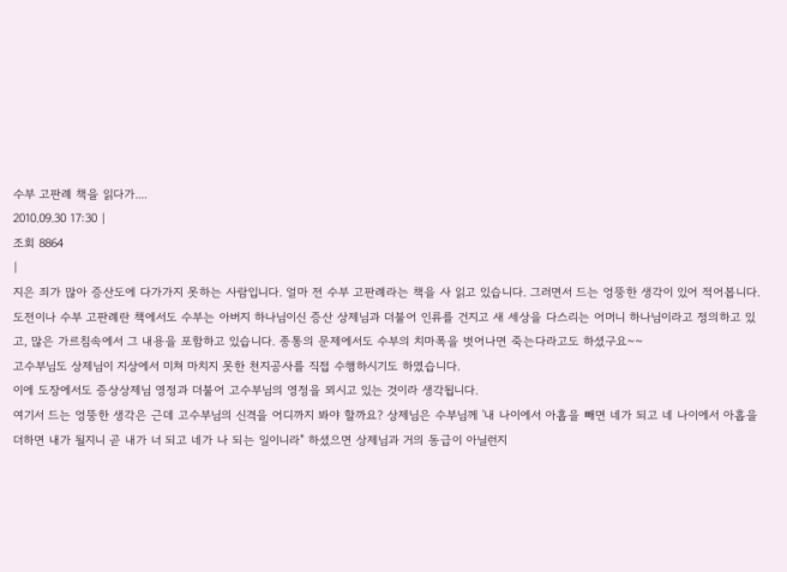수부 고판례 책을 읽다가....
2010.09.30 17:30 |
조회 8864
|
지은 죄가 많아 증산도에 다가가지 못하는 사람입니다. 얼마 전 수부 고판례라는 책을 사 읽고 있습니다. 그러면서 드는 엉뚱한 생각이 있어 적어봅니다.
도전이나 수부 고판례란 책에서도 수부는 아버지 하나님이신 증산 상제님과 더불어 인류를 건지고 새 세상을 다스리는 어머니 하나님이라고 정의하고 있고, 많은 가르침속에서 그 내용을 포함하고 있습니다. 종통의 문제에서도 수부의 치마폭을 벗어나면 죽는다라고도 하셨구요~~
고수부님도 상제님이 지상에서 미쳐 마치지 못한 천지공사를 직접 수행하시기도 하였습니다.
이에 도장에서도 증상상제님 영정과 더불어 고수부님의 영정을 뫼시고 있는 것이라 생각됩니다.
여기서 드는 엉뚱한 생각은 근데 고수부님의 신격을 어디까지 봐야 할까요? 상제님은 수부님께 '내 나이에서 아홉을 빼면 네가 되고 네 나이에서 아홉을 더하면 내가 될지니 곧 내가 너 되고 네가 나 되는 일이니라" 하셨으면 상제님과 거의 동급이 아닐런지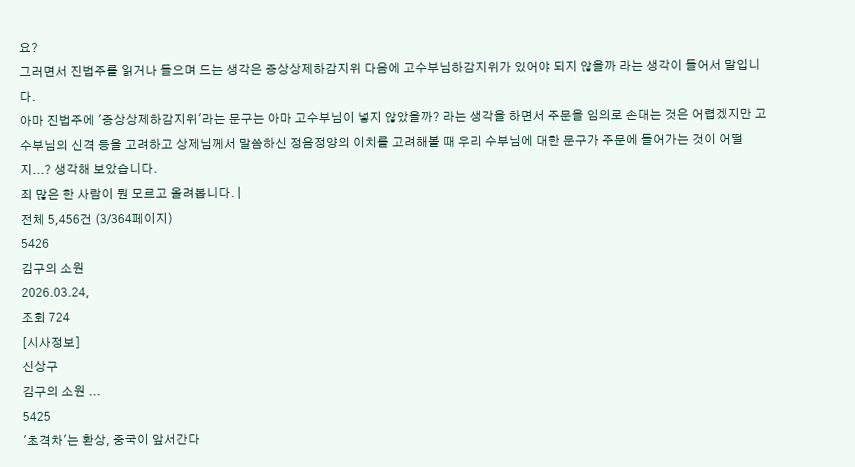요?
그러면서 진법주를 읽거나 들으며 드는 생각은 증상상제하감지위 다음에 고수부님하감지위가 있어야 되지 않을까 라는 생각이 들어서 말입니다.
아마 진법주에 '증상상제하감지위'라는 문구는 아마 고수부님이 넣지 않았을까? 라는 생각을 하면서 주문을 임의로 손대는 것은 어렵겠지만 고수부님의 신격 등을 고려하고 상제님께서 말씀하신 정음정양의 이치를 고려해볼 때 우리 수부님에 대한 문구가 주문에 들어가는 것이 어떨지...? 생각해 보았습니다.
죄 많은 한 사람이 뭔 모르고 올려봅니다. |
전체 5,456건 (3/364페이지)
5426
김구의 소원
2026.03.24,
조회 724
[시사정보]
신상구
김구의 소원 ...
5425
'초격차'는 환상, 중국이 앞서간다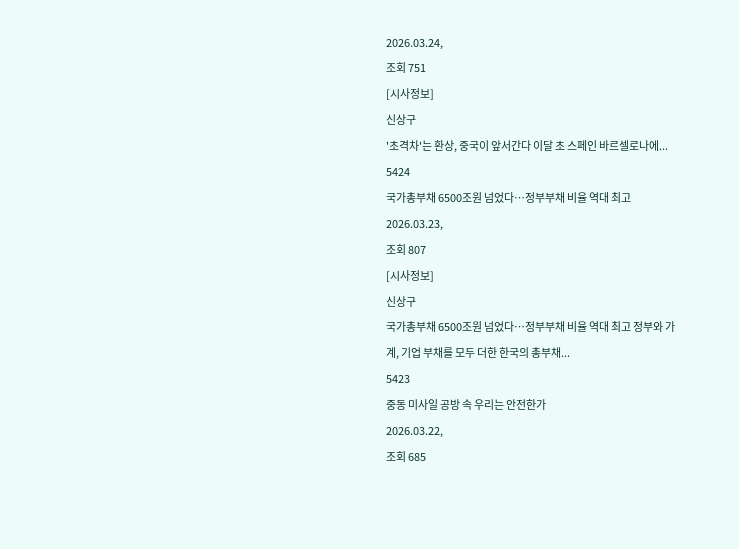2026.03.24,
조회 751
[시사정보]
신상구
'초격차'는 환상, 중국이 앞서간다 이달 초 스페인 바르셀로나에...
5424
국가총부채 6500조원 넘었다…정부부채 비율 역대 최고
2026.03.23,
조회 807
[시사정보]
신상구
국가총부채 6500조원 넘었다…정부부채 비율 역대 최고 정부와 가계, 기업 부채를 모두 더한 한국의 총부채...
5423
중동 미사일 공방 속 우리는 안전한가
2026.03.22,
조회 685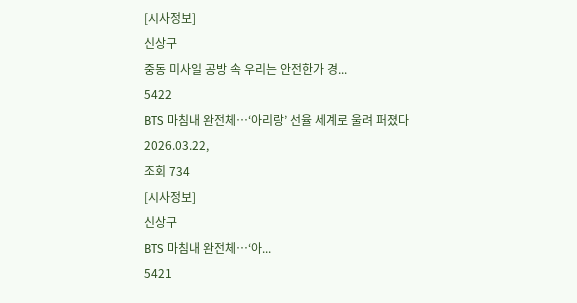[시사정보]
신상구
중동 미사일 공방 속 우리는 안전한가 경...
5422
BTS 마침내 완전체…‘아리랑’ 선율 세계로 울려 퍼졌다
2026.03.22,
조회 734
[시사정보]
신상구
BTS 마침내 완전체…‘아...
5421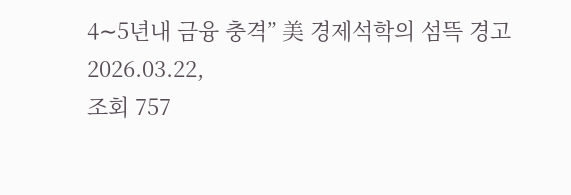4∼5년내 금융 충격” 美 경제석학의 섬뜩 경고
2026.03.22,
조회 757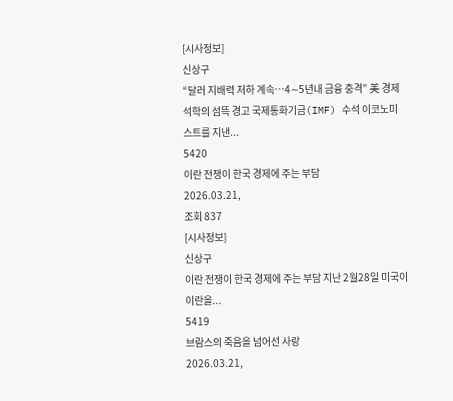[시사정보]
신상구
“달러 지배력 저하 계속…4∼5년내 금융 충격” 美 경제석학의 섬뜩 경고 국제통화기금(IMF) 수석 이코노미스트를 지낸...
5420
이란 전쟁이 한국 경제에 주는 부담
2026.03.21,
조회 837
[시사정보]
신상구
이란 전쟁이 한국 경제에 주는 부담 지난 2월28일 미국이 이란을...
5419
브람스의 죽음을 넘어선 사랑
2026.03.21,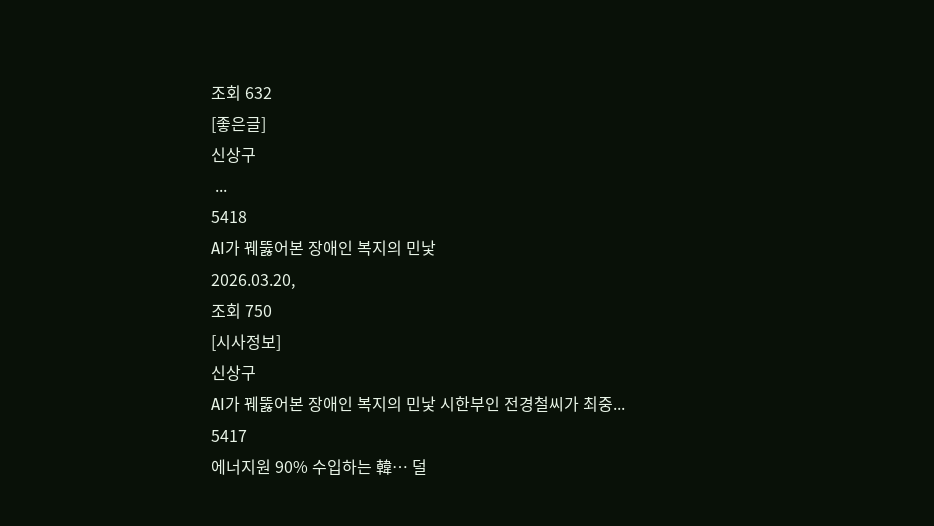조회 632
[좋은글]
신상구
 ...
5418
AI가 꿰뚫어본 장애인 복지의 민낯
2026.03.20,
조회 750
[시사정보]
신상구
AI가 꿰뚫어본 장애인 복지의 민낯 시한부인 전경철씨가 최중...
5417
에너지원 90% 수입하는 韓… 덜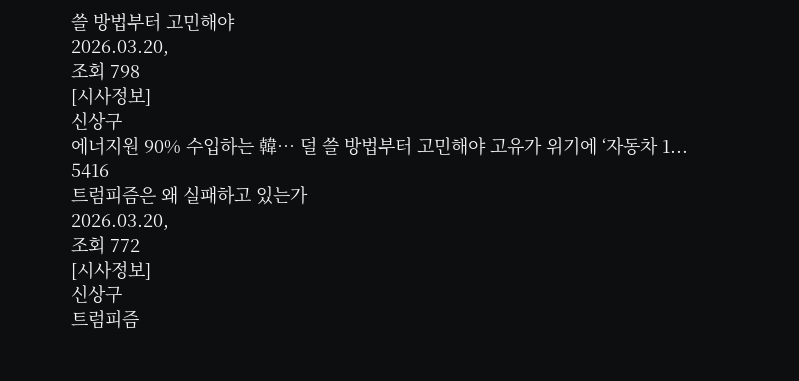쓸 방법부터 고민해야
2026.03.20,
조회 798
[시사정보]
신상구
에너지원 90% 수입하는 韓… 덜 쓸 방법부터 고민해야 고유가 위기에 ‘자동차 1...
5416
트럼피즘은 왜 실패하고 있는가
2026.03.20,
조회 772
[시사정보]
신상구
트럼피즘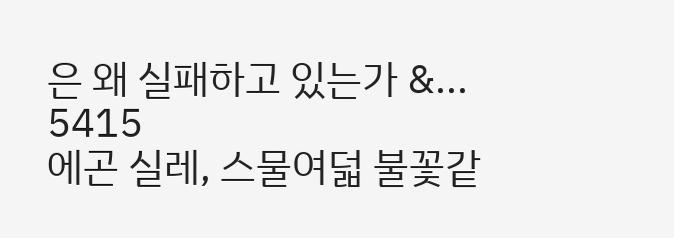은 왜 실패하고 있는가 &...
5415
에곤 실레, 스물여덟 불꽃같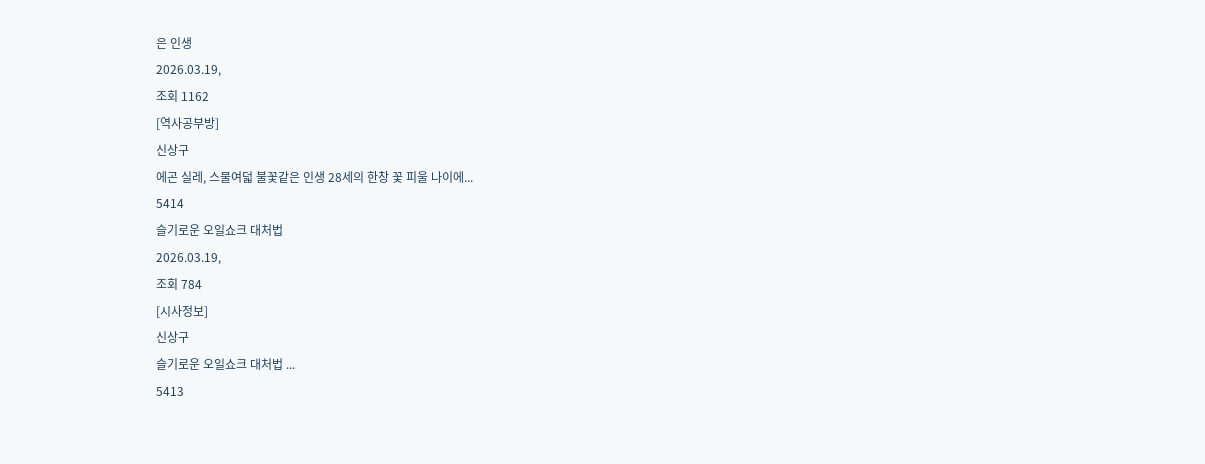은 인생
2026.03.19,
조회 1162
[역사공부방]
신상구
에곤 실레, 스물여덟 불꽃같은 인생 28세의 한창 꽃 피울 나이에...
5414
슬기로운 오일쇼크 대처법
2026.03.19,
조회 784
[시사정보]
신상구
슬기로운 오일쇼크 대처법 ...
5413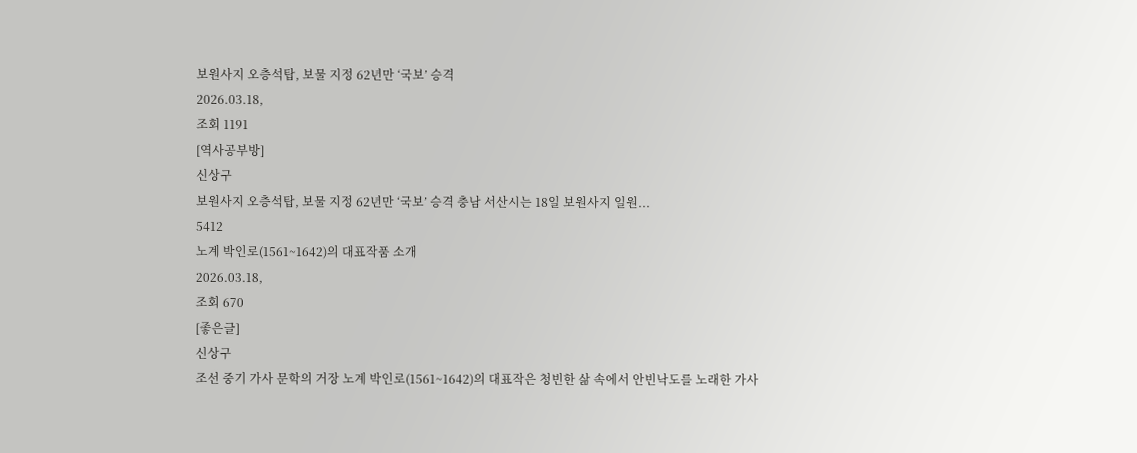보원사지 오층석탑, 보물 지정 62년만 ‘국보’ 승격
2026.03.18,
조회 1191
[역사공부방]
신상구
보원사지 오층석탑, 보물 지정 62년만 ‘국보’ 승격 충남 서산시는 18일 보원사지 일원...
5412
노계 박인로(1561~1642)의 대표작품 소개
2026.03.18,
조회 670
[좋은글]
신상구
조선 중기 가사 문학의 거장 노계 박인로(1561~1642)의 대표작은 청빈한 삶 속에서 안빈낙도를 노래한 가사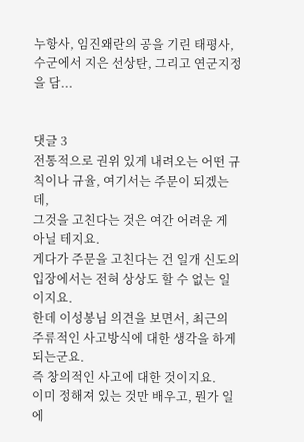누항사, 임진왜란의 공을 기린 태평사, 수군에서 지은 선상탄, 그리고 연군지정을 담...


댓글 3
전통적으로 권위 있게 내려오는 어떤 규칙이나 규율, 여기서는 주문이 되겠는데,
그것을 고친다는 것은 여간 어려운 게 아닐 테지요.
게다가 주문을 고친다는 건 일개 신도의 입장에서는 전혀 상상도 할 수 없는 일이지요.
한데 이성봉님 의견을 보면서, 최근의 주류적인 사고방식에 대한 생각을 하게 되는군요.
즉 창의적인 사고에 대한 것이지요.
이미 정해져 있는 것만 배우고, 뭔가 일에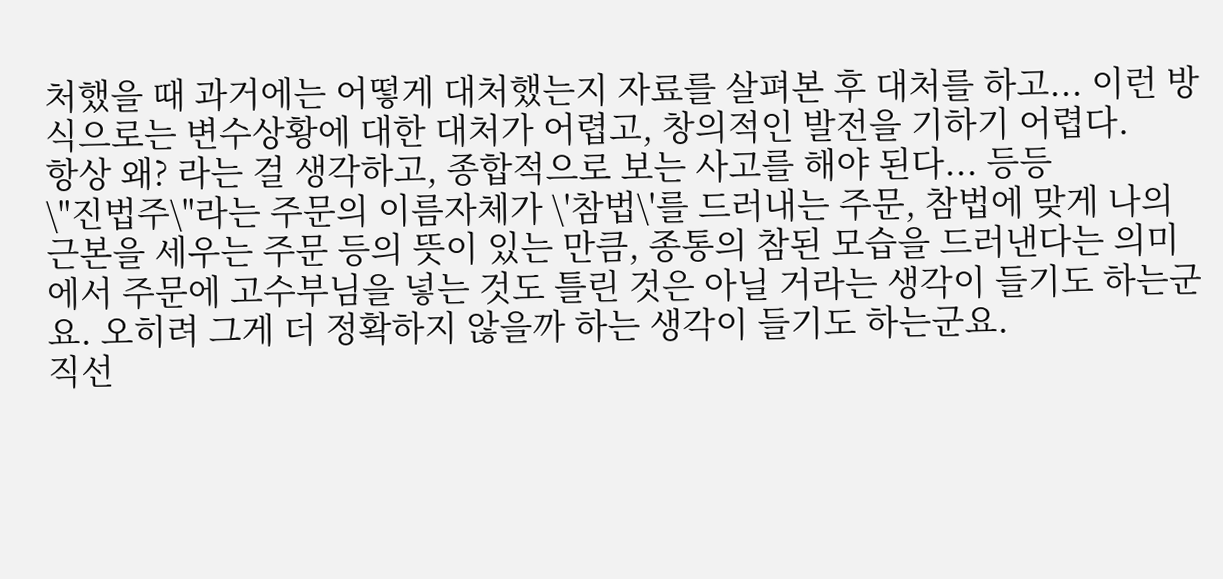처했을 때 과거에는 어떻게 대처했는지 자료를 살펴본 후 대처를 하고... 이런 방식으로는 변수상황에 대한 대처가 어렵고, 창의적인 발전을 기하기 어렵다.
항상 왜? 라는 걸 생각하고, 종합적으로 보는 사고를 해야 된다... 등등
\"진법주\"라는 주문의 이름자체가 \'참법\'를 드러내는 주문, 참법에 맞게 나의 근본을 세우는 주문 등의 뜻이 있는 만큼, 종통의 참된 모습을 드러낸다는 의미에서 주문에 고수부님을 넣는 것도 틀린 것은 아닐 거라는 생각이 들기도 하는군요. 오히려 그게 더 정확하지 않을까 하는 생각이 들기도 하는군요.
직선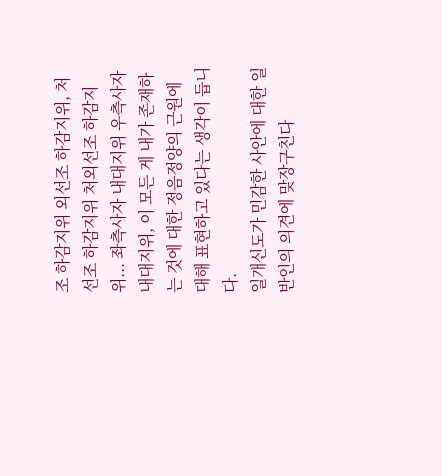조 하감지위 외선조 하감지위, 처선조 하감지위 처외선조 하감지위... 좌측사자 내대지위 우측사자 내대지위, 이 모든 게 내가 존재하는 것에 대한 정음정양의 근원에 대해 표현하고 있다는 생각이 듭니다.
일개신도가 민감한 사안에 대한 일반인의 의견에 맞장구친다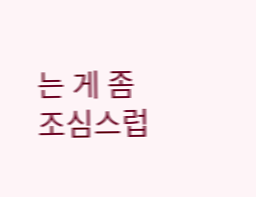는 게 좀 조심스럽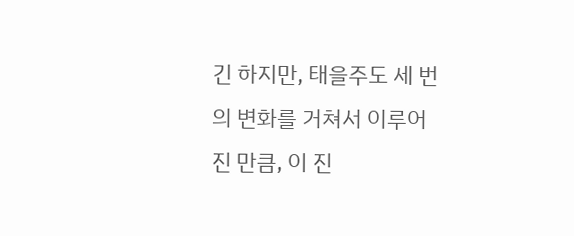긴 하지만, 태을주도 세 번의 변화를 거쳐서 이루어진 만큼, 이 진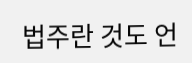법주란 것도 언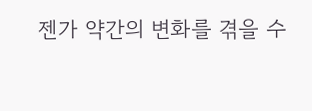젠가 약간의 변화를 겪을 수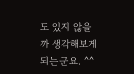도 있지 않을까 생각해보게 되는군요. ^^